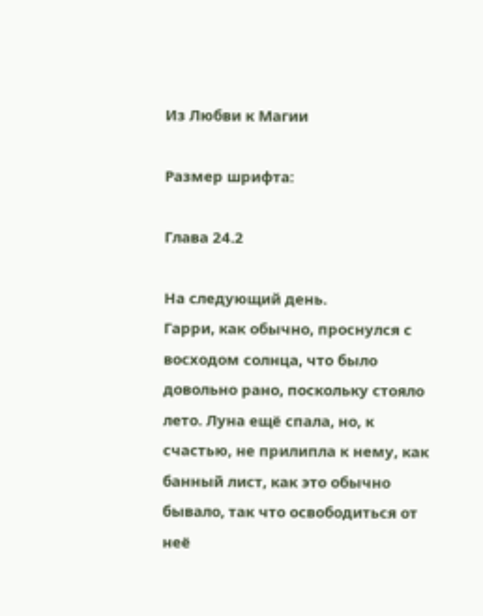Из Любви к Магии

Размер шрифта:

Глава 24.2

На следующий день.
Гарри, как обычно, проснулся с восходом солнца, что было довольно рано, поскольку стояло лето. Луна ещё спала, но, к счастью, не прилипла к нему, как банный лист, как это обычно бывало, так что освободиться от неё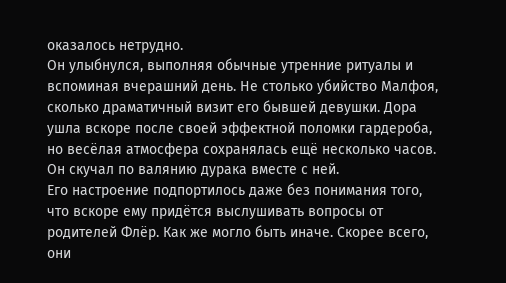оказалось нетрудно.
Он улыбнулся, выполняя обычные утренние ритуалы и вспоминая вчерашний день. Не столько убийство Малфоя, сколько драматичный визит его бывшей девушки. Дора ушла вскоре после своей эффектной поломки гардероба, но весёлая атмосфера сохранялась ещё несколько часов. Он скучал по валянию дурака вместе с ней.
Его настроение подпортилось даже без понимания того, что вскоре ему придётся выслушивать вопросы от родителей Флёр. Как же могло быть иначе. Скорее всего, они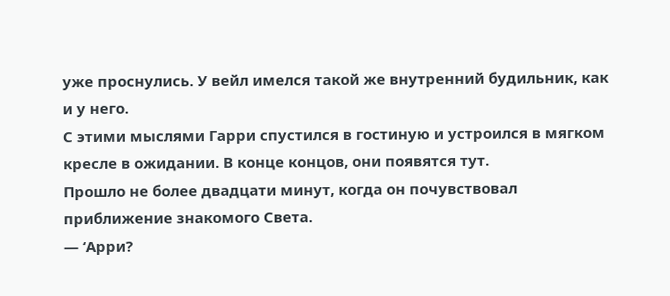уже проснулись. У вейл имелся такой же внутренний будильник, как и у него.
С этими мыслями Гарри спустился в гостиную и устроился в мягком кресле в ожидании. В конце концов, они появятся тут.
Прошло не более двадцати минут, когда он почувствовал приближение знакомого Света.
— ‘Арри?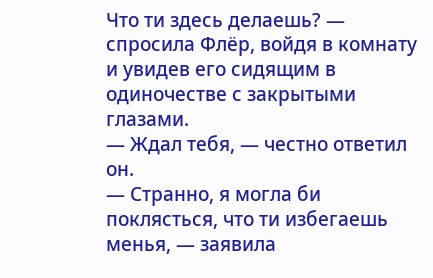Что ти здесь делаешь? — спросила Флёр, войдя в комнату и увидев его сидящим в одиночестве с закрытыми глазами.
— Ждал тебя, — честно ответил он.
— Странно, я могла би поклясться, что ти избегаешь менья, — заявила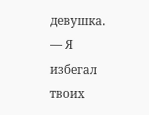девушка.
— Я избегал твоих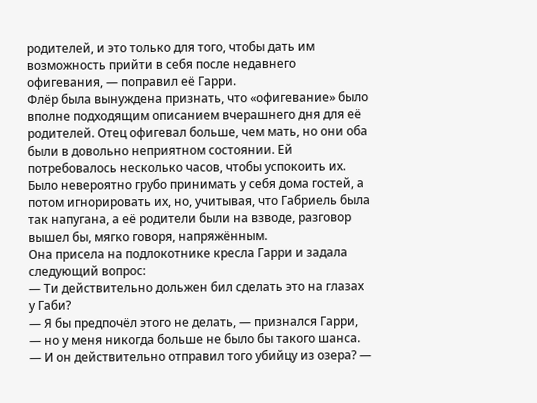родителей, и это только для того, чтобы дать им возможность прийти в себя после недавнего офигевания, — поправил её Гарри.
Флёр была вынуждена признать, что «офигевание» было вполне подходящим описанием вчерашнего дня для её родителей. Отец офигевал больше, чем мать, но они оба были в довольно неприятном состоянии. Ей потребовалось несколько часов, чтобы успокоить их. Было невероятно грубо принимать у себя дома гостей, а потом игнорировать их, но, учитывая, что Габриель была так напугана, а её родители были на взводе, разговор вышел бы, мягко говоря, напряжённым.
Она присела на подлокотнике кресла Гарри и задала следующий вопрос:
— Ти действительно дольжен бил сделать это на глазах у Габи?
— Я бы предпочёл этого не делать, — признался Гарри, — но у меня никогда больше не было бы такого шанса.
— И он действительно отправил того убийцу из озера? —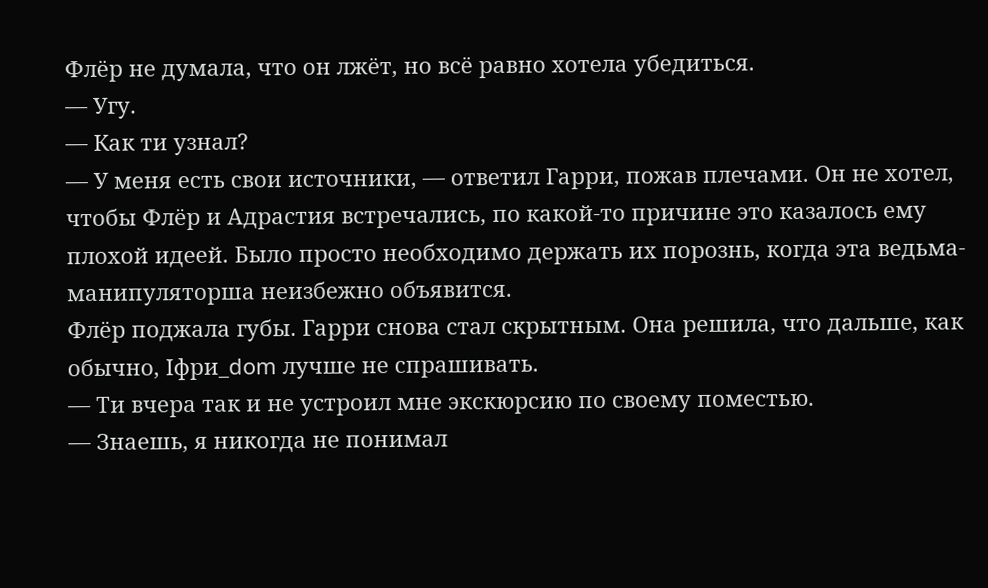Флёр не думала, что он лжёт, но всё равно хотела убедиться.
— Угу.
— Как ти узнал?
— У меня есть свои источники, — ответил Гарри, пожав плечами. Он не хотел, чтобы Флёр и Адрастия встречались, по какой-то причине это казалось ему плохой идеей. Было просто необходимо держать их порознь, когда эта ведьма-манипуляторша неизбежно объявится.
Флёр поджала губы. Гарри снова стал скрытным. Она решила, что дальше, как обычно, Iфри_dom лучше не спрашивать.
— Ти вчера так и не устроил мне экскюрсию по своему поместью.
— Знаешь, я никогда не понимал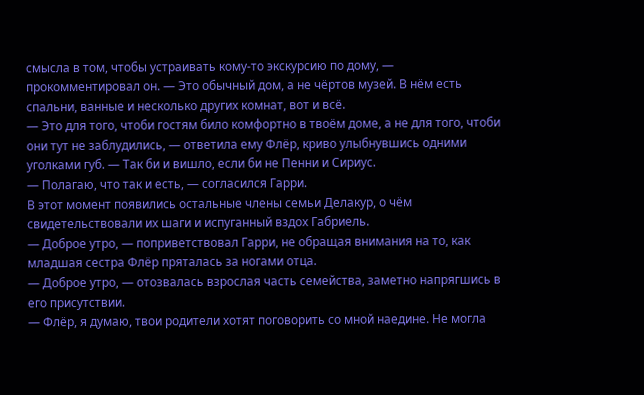смысла в том, чтобы устраивать кому-то экскурсию по дому, — прокомментировал он. — Это обычный дом, а не чёртов музей. В нём есть спальни, ванные и несколько других комнат, вот и всё.
— Это для того, чтоби гостям било комфортно в твоём доме, а не для того, чтоби они тут не заблудились, — ответила ему Флёр, криво улыбнувшись одними уголками губ. — Так би и вишло, если би не Пенни и Сириус.
— Полагаю, что так и есть, — согласился Гарри.
В этот момент появились остальные члены семьи Делакур, о чём свидетельствовали их шаги и испуганный вздох Габриель.
— Доброе утро, — поприветствовал Гарри, не обращая внимания на то, как младшая сестра Флёр пряталась за ногами отца.
— Доброе утро, — отозвалась взрослая часть семейства, заметно напрягшись в его присутствии.
— Флёр, я думаю, твои родители хотят поговорить со мной наедине. Не могла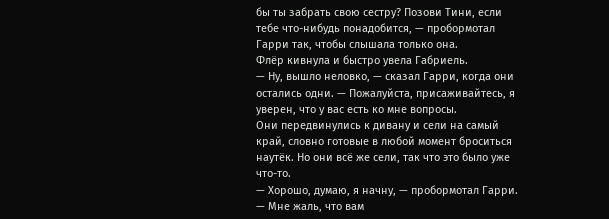бы ты забрать свою сестру? Позови Тини, если тебе что-нибудь понадобится, — пробормотал Гарри так, чтобы слышала только она.
Флёр кивнула и быстро увела Габриель.
— Ну, вышло неловко, — сказал Гарри, когда они остались одни. — Пожалуйста, присаживайтесь, я уверен, что у вас есть ко мне вопросы.
Они передвинулись к дивану и сели на самый край, словно готовые в любой момент броситься наутёк. Но они всё же сели, так что это было уже что-то.
— Хорошо, думаю, я начну, — пробормотал Гарри. — Мне жаль, что вам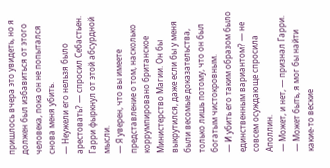пришлось вчера это увидеть, но я должен был избавиться от этого человека, пока он не попытался снова меня убить.
— Неужели его нельзя было арестовать? — спросил Себастьен.
Гарри фыркнул от этой абсурдной мысли.
— Я уверен, что вы имеете представление о том, насколько коррумпировано британское Министерство Магии. Он бы выкрутился, даже если бы у меня были весомые доказательства, только лишь потому, что он был богатым чистокровным.
— И убить его таким образом было единственным вариантом? — не совсем осуждающе спросила Аполлин.
— Может, и нет, — признал Гарри. — Может быть, я мог бы найти какие-то веские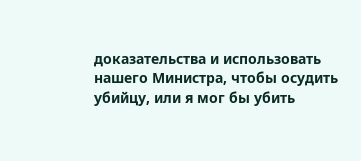доказательства и использовать нашего Министра, чтобы осудить убийцу, или я мог бы убить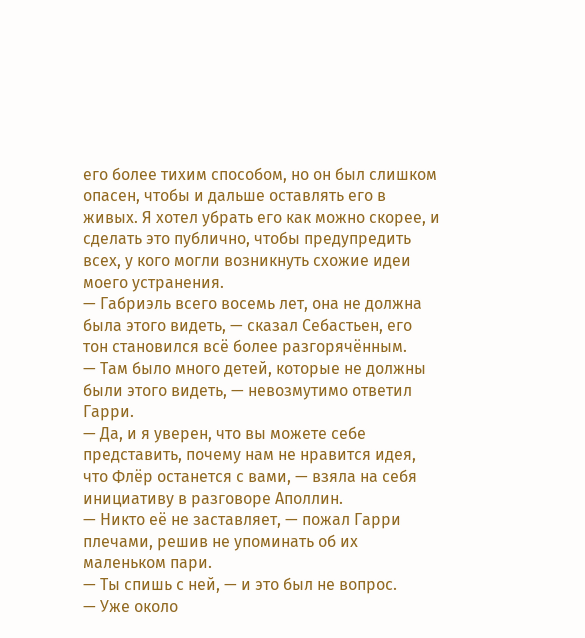его более тихим способом, но он был слишком опасен, чтобы и дальше оставлять его в живых. Я хотел убрать его как можно скорее, и сделать это публично, чтобы предупредить всех, у кого могли возникнуть схожие идеи моего устранения.
— Габриэль всего восемь лет, она не должна была этого видеть, — сказал Себастьен, его тон становился всё более разгорячённым.
— Там было много детей, которые не должны были этого видеть, — невозмутимо ответил Гарри.
— Да, и я уверен, что вы можете себе представить, почему нам не нравится идея, что Флёр останется с вами, — взяла на себя инициативу в разговоре Аполлин.
— Никто её не заставляет, — пожал Гарри плечами, решив не упоминать об их маленьком пари.
— Ты спишь с ней, — и это был не вопрос.
— Уже около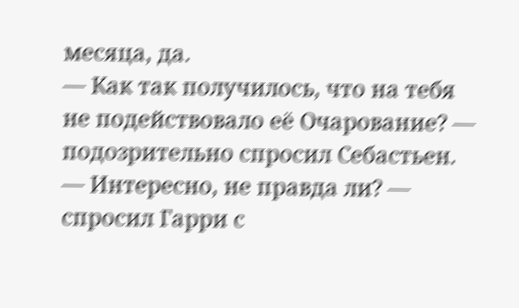месяца, да.
— Как так получилось, что на тебя не подействовало её Очарование? — подозрительно спросил Себастьен.
— Интересно, не правда ли? — спросил Гарри с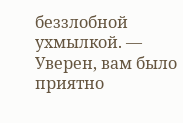беззлобной ухмылкой. — Уверен, вам было приятно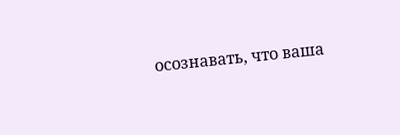осознавать, что ваша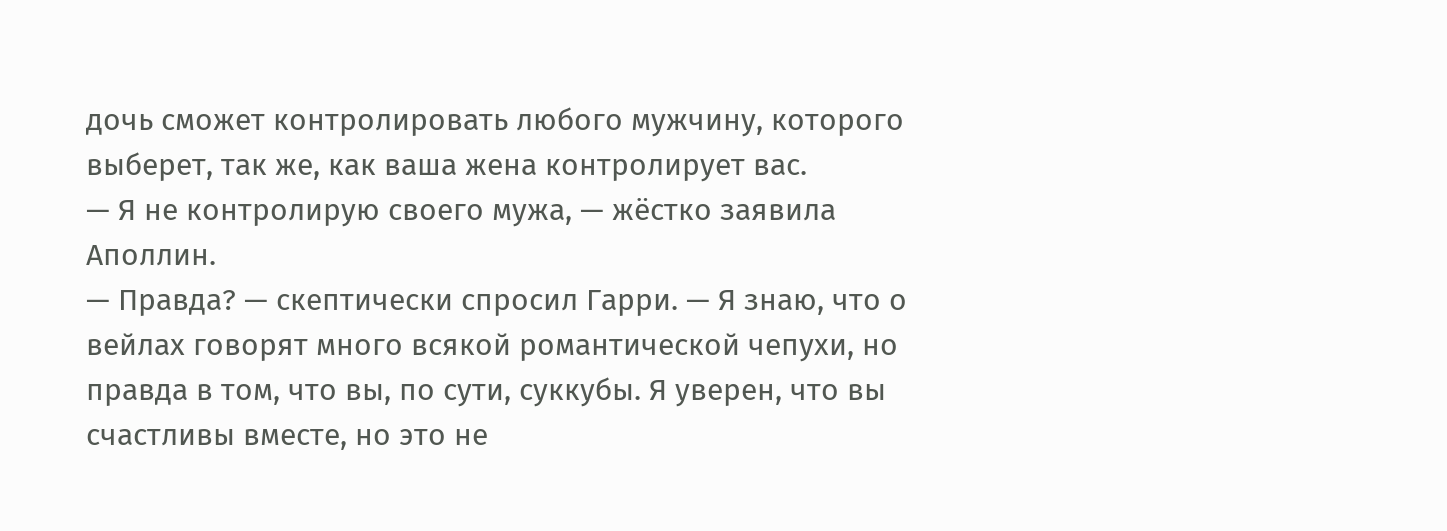дочь сможет контролировать любого мужчину, которого выберет, так же, как ваша жена контролирует вас.
— Я не контролирую своего мужа, — жёстко заявила Аполлин.
— Правда? — скептически спросил Гарри. — Я знаю, что о вейлах говорят много всякой романтической чепухи, но правда в том, что вы, по сути, суккубы. Я уверен, что вы счастливы вместе, но это не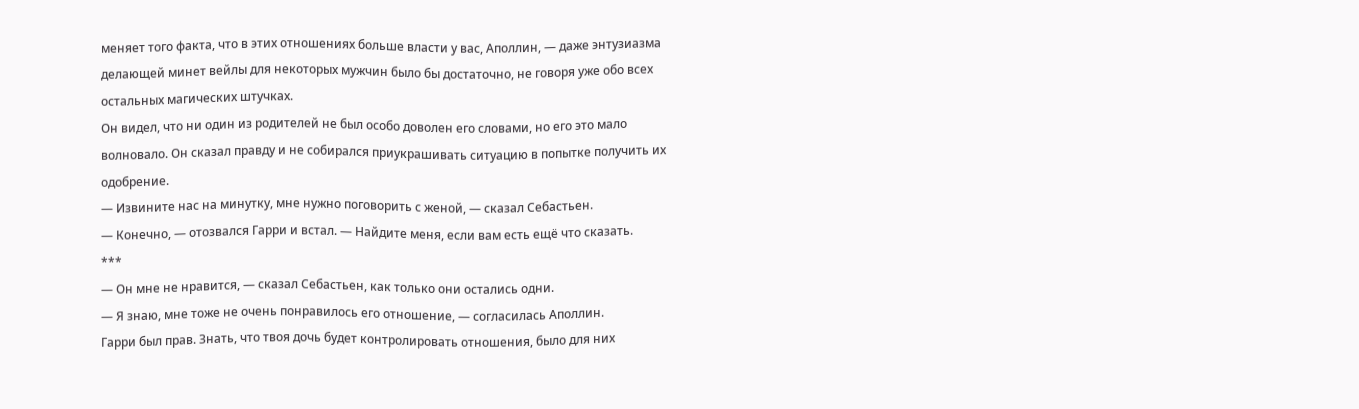меняет того факта, что в этих отношениях больше власти у вас, Аполлин, — даже энтузиазма делающей минет вейлы для некоторых мужчин было бы достаточно, не говоря уже обо всех остальных магических штучках.
Он видел, что ни один из родителей не был особо доволен его словами, но его это мало волновало. Он сказал правду и не собирался приукрашивать ситуацию в попытке получить их одобрение.
— Извините нас на минутку, мне нужно поговорить с женой, — сказал Себастьен.
— Конечно, — отозвался Гарри и встал. — Найдите меня, если вам есть ещё что сказать.
***
— Он мне не нравится, — сказал Себастьен, как только они остались одни.
— Я знаю, мне тоже не очень понравилось его отношение, — согласилась Аполлин.
Гарри был прав. Знать, что твоя дочь будет контролировать отношения, было для них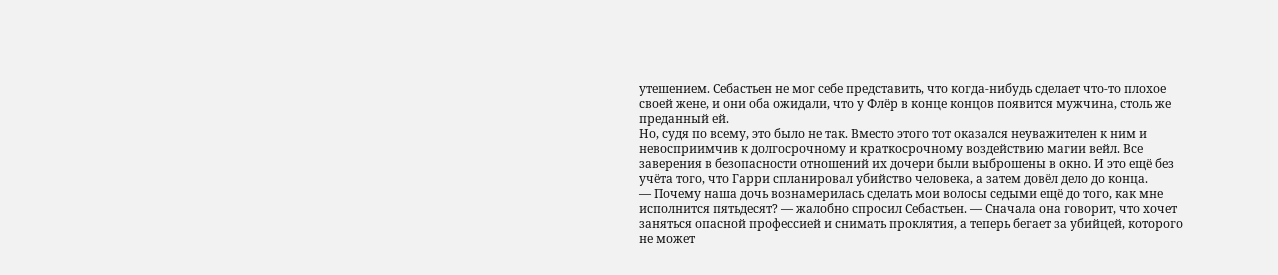утешением. Себастьен не мог себе представить, что когда-нибудь сделает что-то плохое своей жене, и они оба ожидали, что у Флёр в конце концов появится мужчина, столь же преданный ей.
Но, судя по всему, это было не так. Вместо этого тот оказался неуважителен к ним и невосприимчив к долгосрочному и краткосрочному воздействию магии вейл. Все заверения в безопасности отношений их дочери были выброшены в окно. И это ещё без учёта того, что Гарри спланировал убийство человека, а затем довёл дело до конца.
— Почему наша дочь вознамерилась сделать мои волосы седыми ещё до того, как мне исполнится пятьдесят? — жалобно спросил Себастьен. — Сначала она говорит, что хочет заняться опасной профессией и снимать проклятия, а теперь бегает за убийцей, которого не может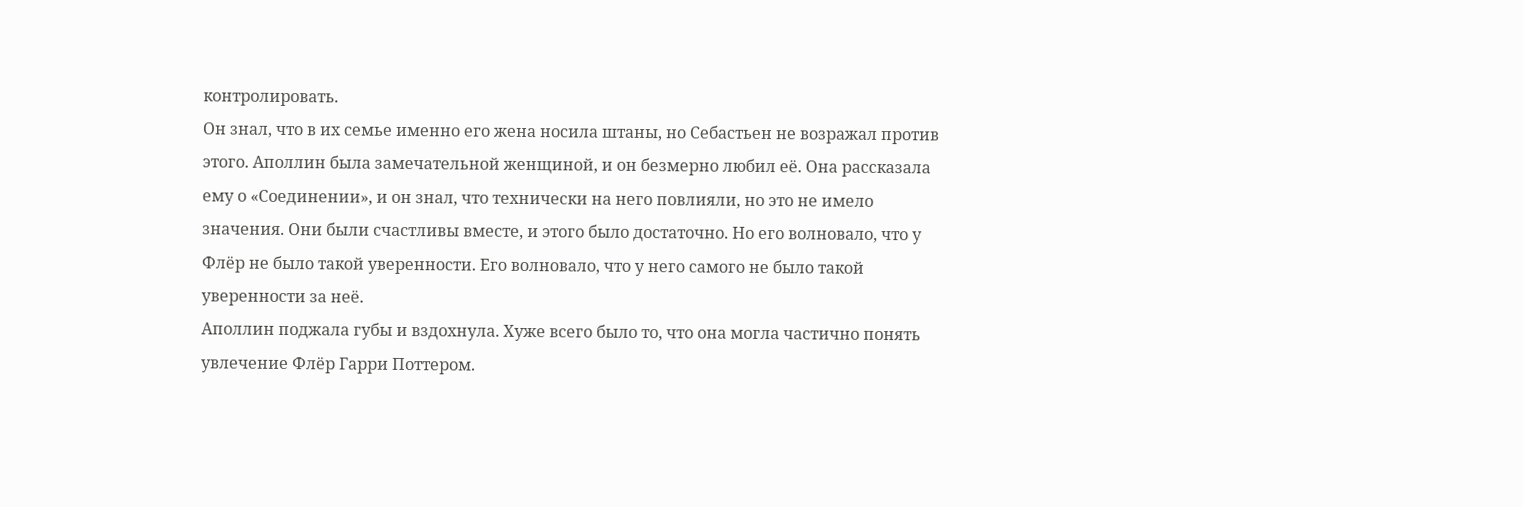контролировать.
Он знал, что в их семье именно его жена носила штаны, но Себастьен не возражал против этого. Аполлин была замечательной женщиной, и он безмерно любил её. Она рассказала ему о «Соединении», и он знал, что технически на него повлияли, но это не имело значения. Они были счастливы вместе, и этого было достаточно. Но его волновало, что у Флёр не было такой уверенности. Его волновало, что у него самого не было такой уверенности за неё.
Аполлин поджала губы и вздохнула. Хуже всего было то, что она могла частично понять увлечение Флёр Гарри Поттером.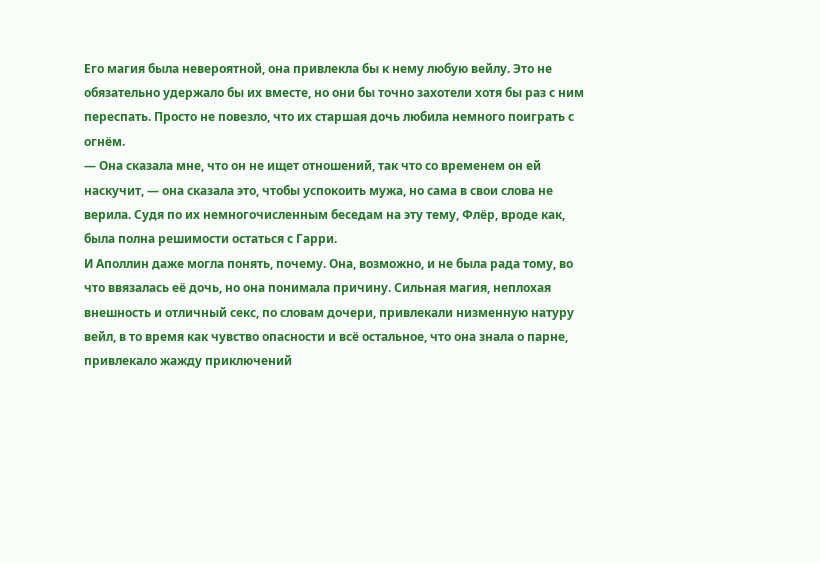Его магия была невероятной, она привлекла бы к нему любую вейлу. Это не обязательно удержало бы их вместе, но они бы точно захотели хотя бы раз с ним переспать. Просто не повезло, что их старшая дочь любила немного поиграть с огнём.
— Она сказала мне, что он не ищет отношений, так что со временем он ей наскучит, — она сказала это, чтобы успокоить мужа, но сама в свои слова не верила. Судя по их немногочисленным беседам на эту тему, Флёр, вроде как, была полна решимости остаться с Гарри.
И Аполлин даже могла понять, почему. Она, возможно, и не была рада тому, во что ввязалась её дочь, но она понимала причину. Сильная магия, неплохая внешность и отличный секс, по словам дочери, привлекали низменную натуру вейл, в то время как чувство опасности и всё остальное, что она знала о парне, привлекало жажду приключений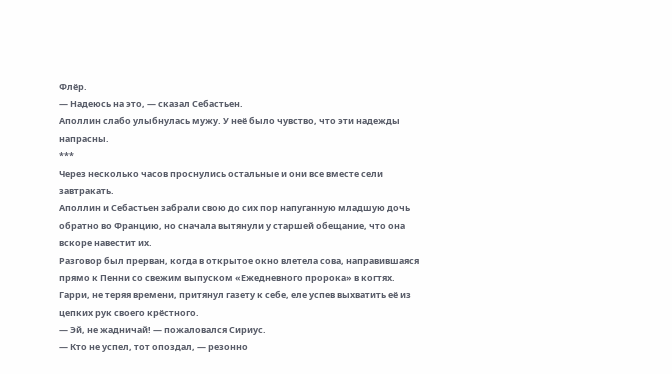Флёр.
— Надеюсь на это, — сказал Себастьен.
Аполлин слабо улыбнулась мужу. У неё было чувство, что эти надежды напрасны.
***
Через несколько часов проснулись остальные и они все вместе сели завтракать.
Аполлин и Себастьен забрали свою до сих пор напуганную младшую дочь обратно во Францию, но сначала вытянули у старшей обещание, что она вскоре навестит их.
Разговор был прерван, когда в открытое окно влетела сова, направившаяся прямо к Пенни со свежим выпуском «Ежедневного пророка» в когтях.
Гарри, не теряя времени, притянул газету к себе, еле успев выхватить её из цепких рук своего крёстного.
— Эй, не жадничай! — пожаловался Сириус.
— Кто не успел, тот опоздал, — резонно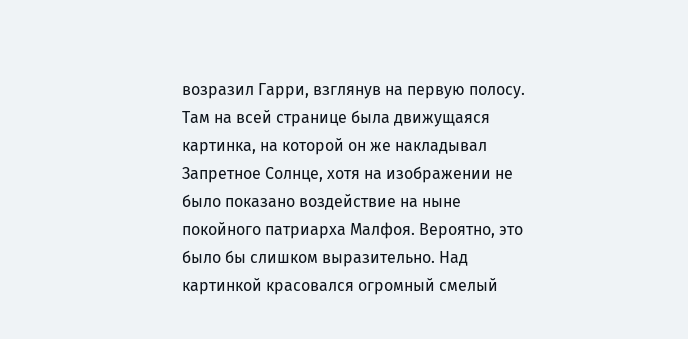возразил Гарри, взглянув на первую полосу.
Там на всей странице была движущаяся картинка, на которой он же накладывал Запретное Солнце, хотя на изображении не было показано воздействие на ныне покойного патриарха Малфоя. Вероятно, это было бы слишком выразительно. Над картинкой красовался огромный смелый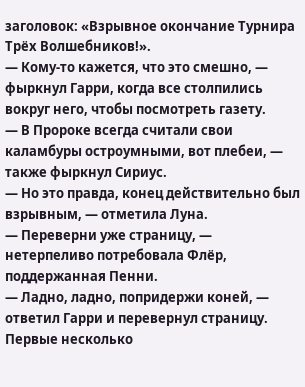заголовок: «Взрывное окончание Турнира Трёх Волшебников!».
— Кому-то кажется, что это смешно, — фыркнул Гарри, когда все столпились вокруг него, чтобы посмотреть газету.
— В Пророке всегда считали свои каламбуры остроумными, вот плебеи, — также фыркнул Сириус.
— Но это правда, конец действительно был взрывным, — отметила Луна.
— Переверни уже страницу, — нетерпеливо потребовала Флёр, поддержанная Пенни.
— Ладно, ладно, попридержи коней, — ответил Гарри и перевернул страницу.
Первые несколько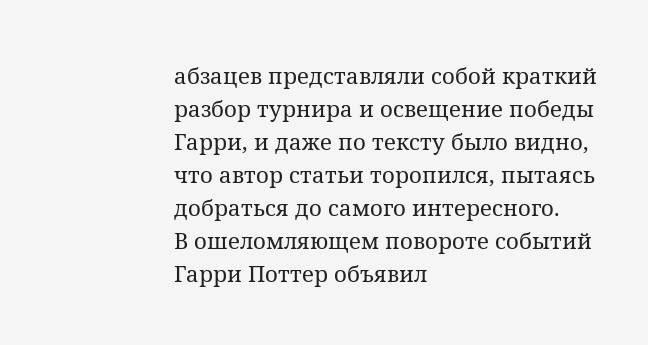абзацев представляли собой краткий разбор турнира и освещение победы Гарри, и даже по тексту было видно, что автор статьи торопился, пытаясь добраться до самого интересного.
В ошеломляющем повороте событий Гарри Поттер объявил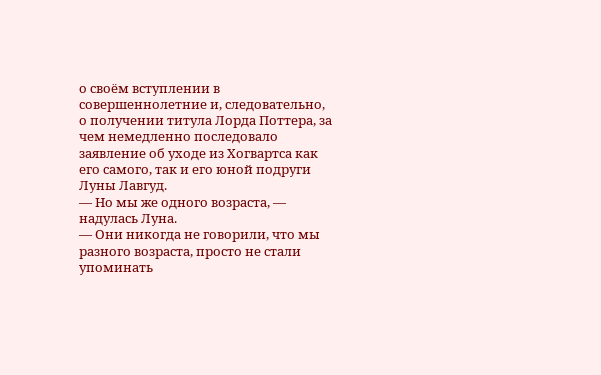о своём вступлении в совершеннолетние и, следовательно, о получении титула Лорда Поттера, за чем немедленно последовало заявление об уходе из Хогвартса как его самого, так и его юной подруги Луны Лавгуд.
— Но мы же одного возраста, — надулась Луна.
— Они никогда не говорили, что мы разного возраста, просто не стали упоминать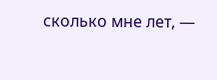сколько мне лет, —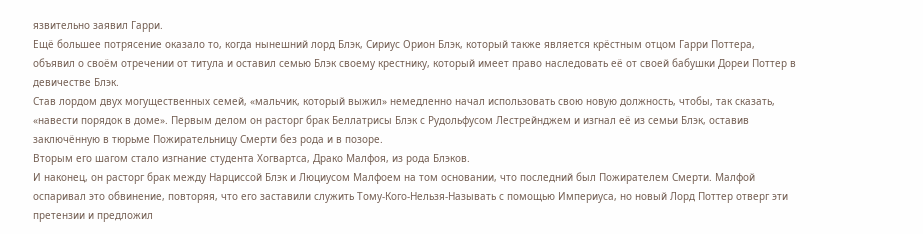язвительно заявил Гарри.
Ещё большее потрясение оказало то, когда нынешний лорд Блэк, Сириус Орион Блэк, который также является крёстным отцом Гарри Поттера, объявил о своём отречении от титула и оставил семью Блэк своему крестнику, который имеет право наследовать её от своей бабушки Дореи Поттер в девичестве Блэк.
Став лордом двух могущественных семей, «мальчик, который выжил» немедленно начал использовать свою новую должность, чтобы, так сказать, «навести порядок в доме». Первым делом он расторг брак Беллатрисы Блэк с Рудольфусом Лестрейнджем и изгнал её из семьи Блэк, оставив заключённую в тюрьме Пожирательницу Смерти без рода и в позоре.
Вторым его шагом стало изгнание студента Хогвартса, Драко Малфоя, из рода Блэков.
И наконец, он расторг брак между Нарциссой Блэк и Люциусом Малфоем на том основании, что последний был Пожирателем Смерти. Малфой оспаривал это обвинение, повторяя, что его заставили служить Тому-Кого-Нельзя-Называть с помощью Империуса, но новый Лорд Поттер отверг эти претензии и предложил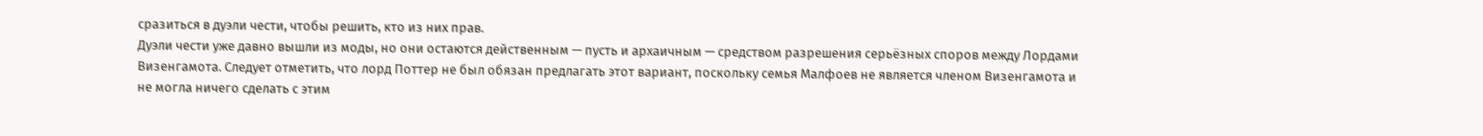сразиться в дуэли чести, чтобы решить, кто из них прав.
Дуэли чести уже давно вышли из моды, но они остаются действенным — пусть и архаичным — средством разрешения серьёзных споров между Лордами Визенгамота. Следует отметить, что лорд Поттер не был обязан предлагать этот вариант, поскольку семья Малфоев не является членом Визенгамота и не могла ничего сделать с этим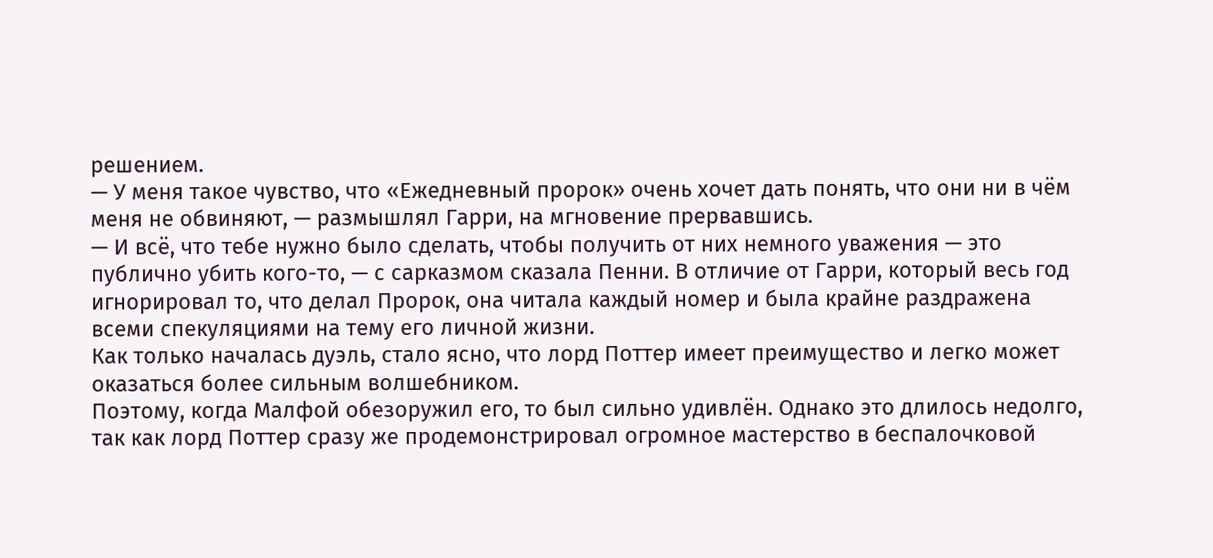решением.
— У меня такое чувство, что «Ежедневный пророк» очень хочет дать понять, что они ни в чём меня не обвиняют, — размышлял Гарри, на мгновение прервавшись.
— И всё, что тебе нужно было сделать, чтобы получить от них немного уважения — это публично убить кого-то, — с сарказмом сказала Пенни. В отличие от Гарри, который весь год игнорировал то, что делал Пророк, она читала каждый номер и была крайне раздражена всеми спекуляциями на тему его личной жизни.
Как только началась дуэль, стало ясно, что лорд Поттер имеет преимущество и легко может оказаться более сильным волшебником.
Поэтому, когда Малфой обезоружил его, то был сильно удивлён. Однако это длилось недолго, так как лорд Поттер сразу же продемонстрировал огромное мастерство в беспалочковой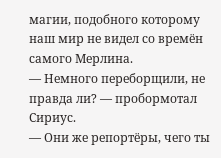магии, подобного которому наш мир не видел со времён самого Мерлина.
— Немного переборщили, не правда ли? — пробормотал Сириус.
— Они же репортёры, чего ты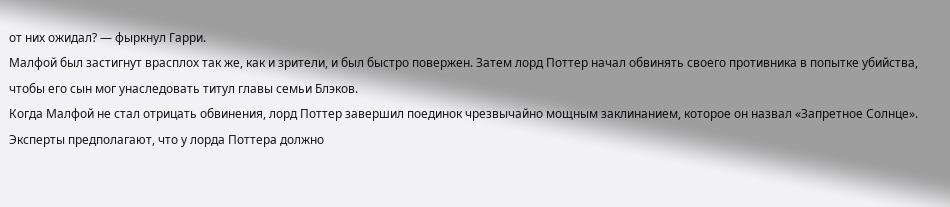от них ожидал? — фыркнул Гарри.
Малфой был застигнут врасплох так же, как и зрители, и был быстро повержен. Затем лорд Поттер начал обвинять своего противника в попытке убийства, чтобы его сын мог унаследовать титул главы семьи Блэков.
Когда Малфой не стал отрицать обвинения, лорд Поттер завершил поединок чрезвычайно мощным заклинанием, которое он назвал «Запретное Солнце». Эксперты предполагают, что у лорда Поттера должно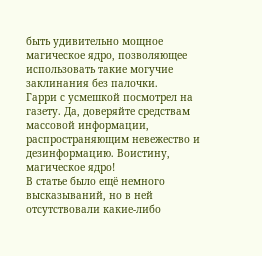быть удивительно мощное магическое ядро, позволяющее использовать такие могучие заклинания без палочки.
Гарри с усмешкой посмотрел на газету. Да, доверяйте средствам массовой информации, распространяющим невежество и дезинформацию. Воистину, магическое ядро!
В статье было ещё немного высказываний, но в ней отсутствовали какие-либо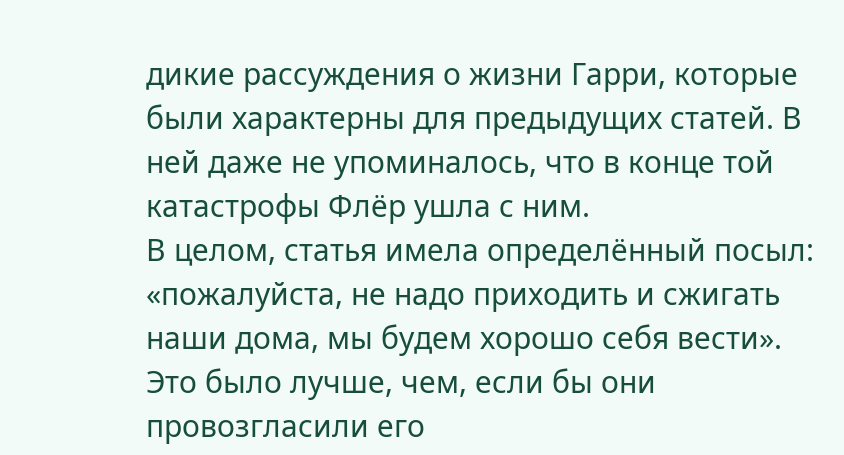дикие рассуждения о жизни Гарри, которые были характерны для предыдущих статей. В ней даже не упоминалось, что в конце той катастрофы Флёр ушла с ним.
В целом, статья имела определённый посыл: «пожалуйста, не надо приходить и сжигать наши дома, мы будем хорошо себя вести». Это было лучше, чем, если бы они провозгласили его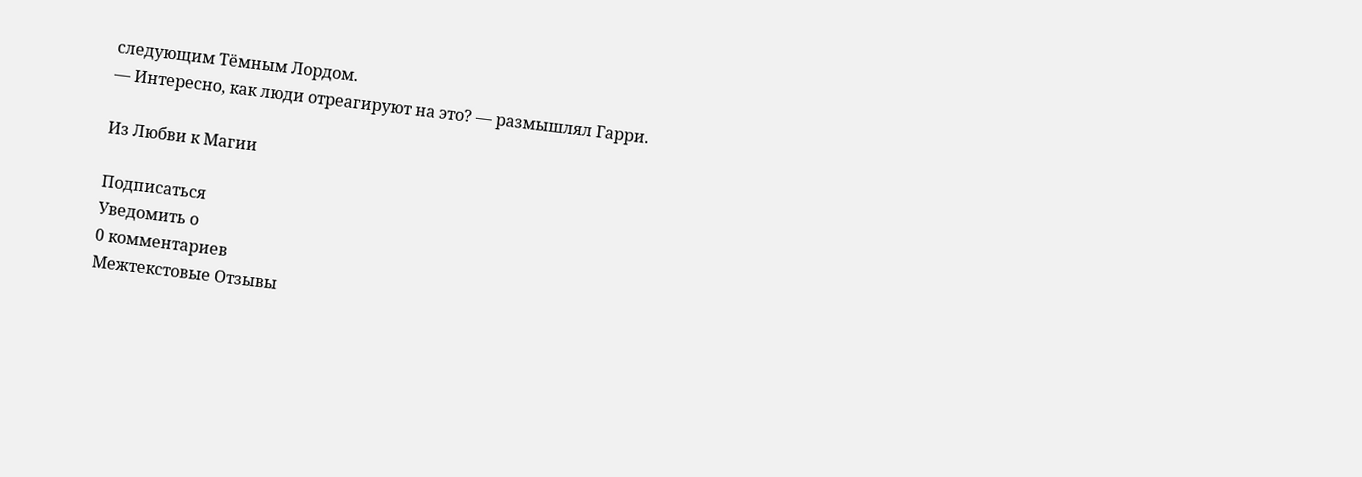следующим Тёмным Лордом.
— Интересно, как люди отреагируют на это? — размышлял Гарри.

Из Любви к Магии

Подписаться
Уведомить о
0 комментариев
Межтекстовые Отзывы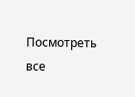Посмотреть все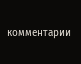комментарии